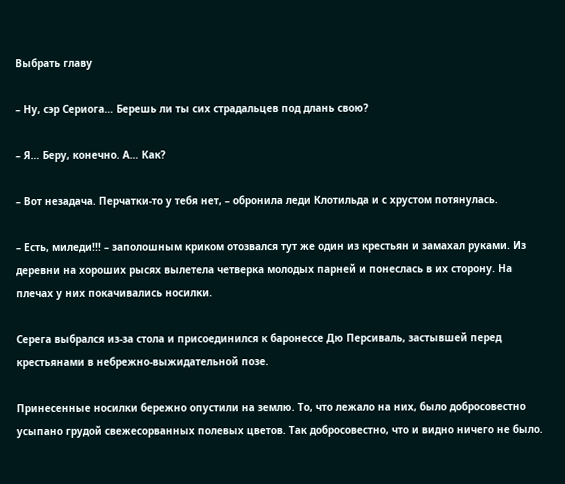Выбрать главу

– Ну, сэр Сериога… Берешь ли ты сих страдальцев под длань свою?

– Я… Беру, конечно. А… Как?

– Вот незадача. Перчатки-то у тебя нет, – обронила леди Клотильда и с хрустом потянулась.

– Есть, миледи!!! – заполошным криком отозвался тут же один из крестьян и замахал руками. Из деревни на хороших рысях вылетела четверка молодых парней и понеслась в их сторону. На плечах у них покачивались носилки.

Серега выбрался из-за стола и присоединился к баронессе Дю Персиваль, застывшей перед крестьянами в небрежно-выжидательной позе.

Принесенные носилки бережно опустили на землю. То, что лежало на них, было добросовестно усыпано грудой свежесорванных полевых цветов. Так добросовестно, что и видно ничего не было.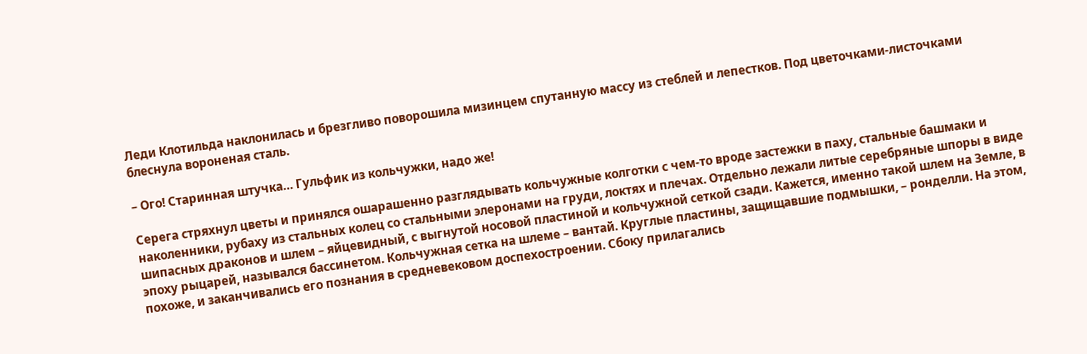Леди Клотильда наклонилась и брезгливо поворошила мизинцем спутанную массу из стеблей и лепестков. Под цветочками-листочками блеснула вороненая сталь.

– Ого! Старинная штучка… Гульфик из кольчужки, надо же!

Серега стряхнул цветы и принялся ошарашенно разглядывать кольчужные колготки с чем-то вроде застежки в паху, стальные башмаки и наколенники, рубаху из стальных колец со стальными элеронами на груди, локтях и плечах. Отдельно лежали литые серебряные шпоры в виде шипасных драконов и шлем – яйцевидный, с выгнутой носовой пластиной и кольчужной сеткой сзади. Кажется, именно такой шлем на Земле, в эпоху рыцарей, назывался бассинетом. Кольчужная сетка на шлеме – вантай. Круглые пластины, защищавшие подмышки, – ронделли. На этом, похоже, и заканчивались его познания в средневековом доспехостроении. Сбоку прилагались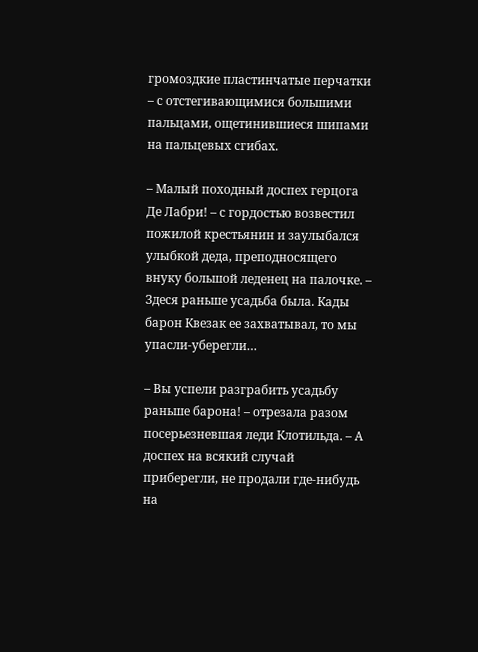громоздкие пластинчатые перчатки – с отстегивающимися большими пальцами, ощетинившиеся шипами на пальцевых сгибах.

– Малый походный доспех герцога Де Лабри! – с гордостью возвестил пожилой крестьянин и заулыбался улыбкой деда, преподносящего внуку большой леденец на палочке. – Здеся раньше усадьба была. Кады барон Квезак ее захватывал, то мы упасли-уберегли…

– Вы успели разграбить усадьбу раньше барона! – отрезала разом посерьезневшая леди Клотильда. – А доспех на всякий случай приберегли, не продали где-нибудь на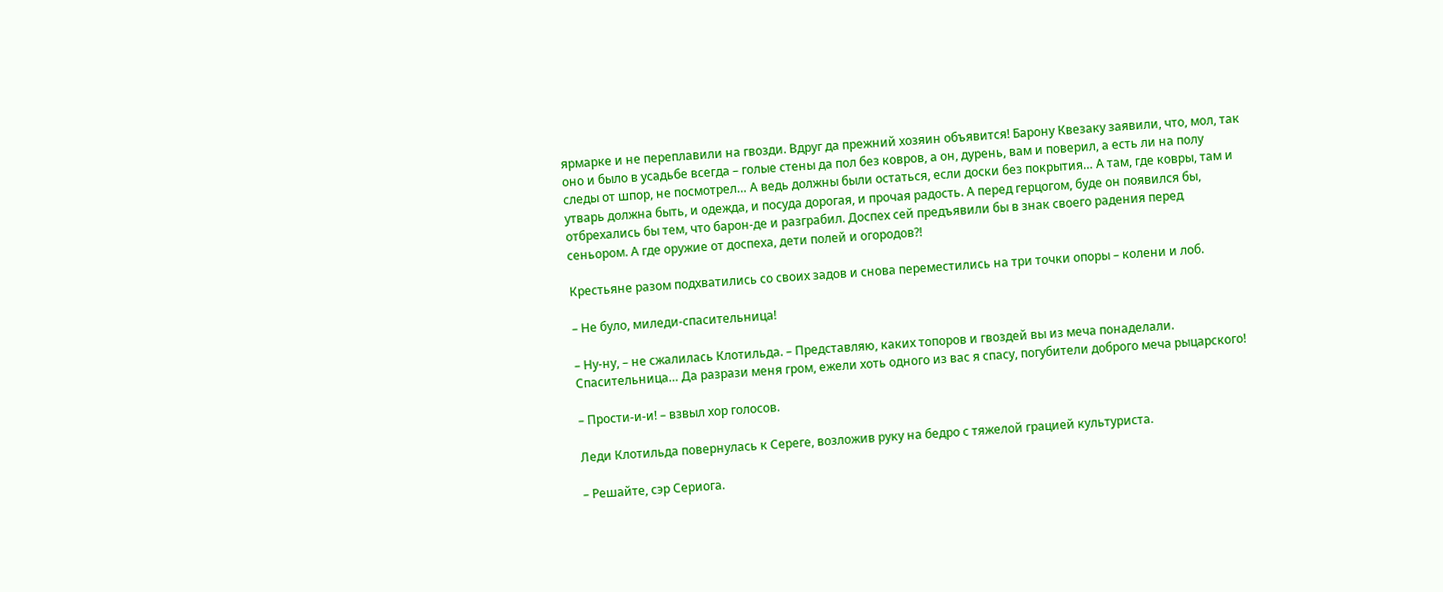ярмарке и не переплавили на гвозди. Вдруг да прежний хозяин объявится! Барону Квезаку заявили, что, мол, так оно и было в усадьбе всегда – голые стены да пол без ковров, а он, дурень, вам и поверил, а есть ли на полу следы от шпор, не посмотрел… А ведь должны были остаться, если доски без покрытия… А там, где ковры, там и утварь должна быть, и одежда, и посуда дорогая, и прочая радость. А перед герцогом, буде он появился бы, отбрехались бы тем, что барон-де и разграбил. Доспех сей предъявили бы в знак своего радения перед сеньором. А где оружие от доспеха, дети полей и огородов?!

Крестьяне разом подхватились со своих задов и снова переместились на три точки опоры – колени и лоб.

– Не було, миледи-спасительница!

– Ну-ну, – не сжалилась Клотильда. – Представляю, каких топоров и гвоздей вы из меча понаделали. Спасительница… Да разрази меня гром, ежели хоть одного из вас я спасу, погубители доброго меча рыцарского!

– Прости-и-и! – взвыл хор голосов.

Леди Клотильда повернулась к Сереге, возложив руку на бедро с тяжелой грацией культуриста.

– Решайте, сэр Сериога.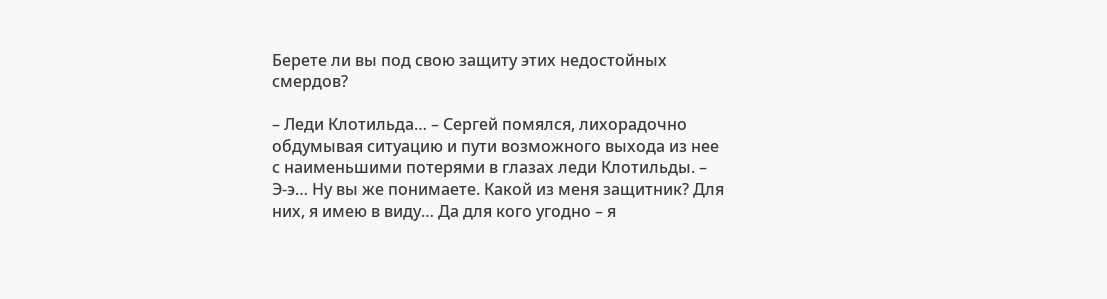Берете ли вы под свою защиту этих недостойных смердов?

– Леди Клотильда… – Сергей помялся, лихорадочно обдумывая ситуацию и пути возможного выхода из нее с наименьшими потерями в глазах леди Клотильды. – Э-э… Ну вы же понимаете. Какой из меня защитник? Для них, я имею в виду… Да для кого угодно – я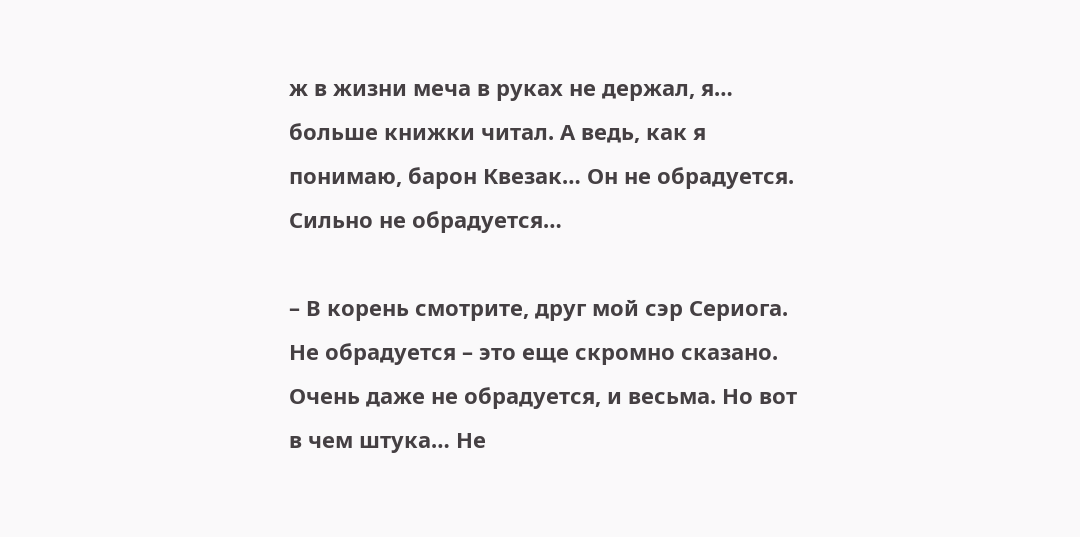ж в жизни меча в руках не держал, я… больше книжки читал. А ведь, как я понимаю, барон Квезак… Он не обрадуется. Сильно не обрадуется…

– В корень смотрите, друг мой сэр Сериога. Не обрадуется – это еще скромно сказано. Очень даже не обрадуется, и весьма. Но вот в чем штука… Не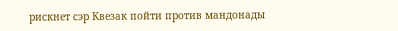рискнет сэр Квезак пойти против мандонады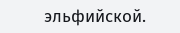эльфийской.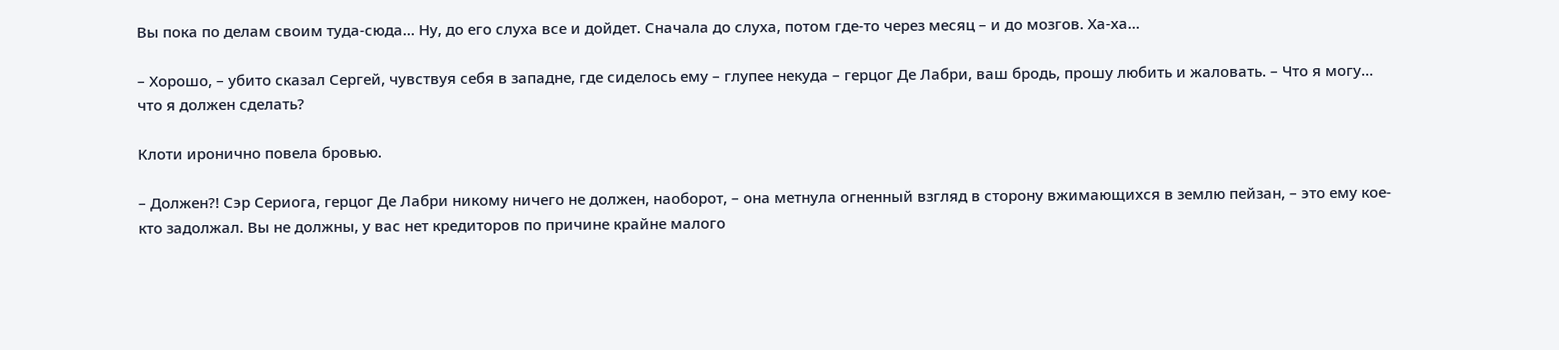Вы пока по делам своим туда-сюда… Ну, до его слуха все и дойдет. Сначала до слуха, потом где-то через месяц – и до мозгов. Ха-ха…

– Хорошо, – убито сказал Сергей, чувствуя себя в западне, где сиделось ему – глупее некуда – герцог Де Лабри, ваш бродь, прошу любить и жаловать. – Что я могу… что я должен сделать?

Клоти иронично повела бровью.

– Должен?! Сэр Сериога, герцог Де Лабри никому ничего не должен, наоборот, – она метнула огненный взгляд в сторону вжимающихся в землю пейзан, – это ему кое-кто задолжал. Вы не должны, у вас нет кредиторов по причине крайне малого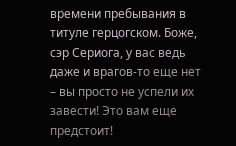времени пребывания в титуле герцогском. Боже, сэр Сериога, у вас ведь даже и врагов-то еще нет – вы просто не успели их завести! Это вам еще предстоит!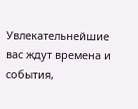Увлекательнейшие вас ждут времена и события,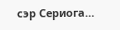сэр Сериога…